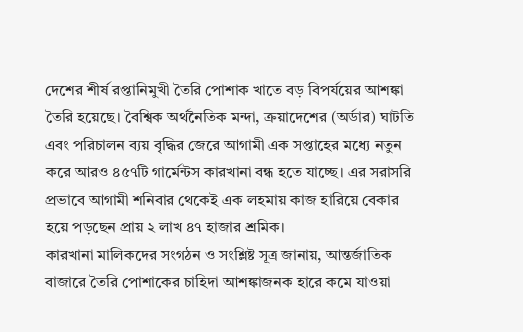দেশের শীর্ষ রপ্তানিমুখী তৈরি পোশাক খাতে বড় বিপর্যয়ের আশঙ্কা তৈরি হয়েছে। বৈশ্বিক অর্থনৈতিক মন্দা, ক্রয়াদেশের (অর্ডার) ঘাটতি এবং পরিচালন ব্যয় বৃদ্ধির জেরে আগামী এক সপ্তাহের মধ্যে নতুন করে আরও ৪৫৭টি গার্মেন্টস কারখানা বন্ধ হতে যাচ্ছে। এর সরাসরি প্রভাবে আগামী শনিবার থেকেই এক লহমায় কাজ হারিয়ে বেকার হয়ে পড়ছেন প্রায় ২ লাখ ৪৭ হাজার শ্রমিক।
কারখানা মালিকদের সংগঠন ও সংশ্লিষ্ট সূত্র জানায়, আন্তর্জাতিক বাজারে তৈরি পোশাকের চাহিদা আশঙ্কাজনক হারে কমে যাওয়া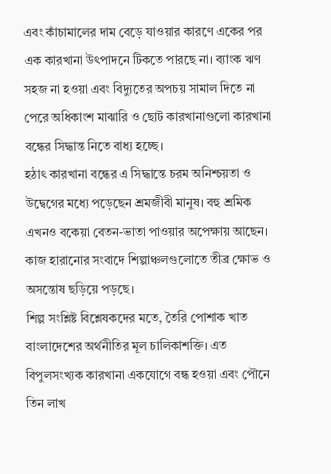এবং কাঁচামালের দাম বেড়ে যাওয়ার কারণে একের পর এক কারখানা উৎপাদনে টিকতে পারছে না। ব্যাংক ঋণ সহজ না হওয়া এবং বিদ্যুতের অপচয় সামাল দিতে না পেরে অধিকাংশ মাঝারি ও ছোট কারখানাগুলো কারখানা বন্ধের সিদ্ধান্ত নিতে বাধ্য হচ্ছে।
হঠাৎ কারখানা বন্ধের এ সিদ্ধান্তে চরম অনিশ্চয়তা ও উদ্বেগের মধ্যে পড়েছেন শ্রমজীবী মানুষ। বহু শ্রমিক এখনও বকেয়া বেতন-ভাতা পাওয়ার অপেক্ষায় আছেন। কাজ হারানোর সংবাদে শিল্পাঞ্চলগুলোতে তীব্র ক্ষোভ ও অসন্তোষ ছড়িয়ে পড়ছে।
শিল্প সংশ্লিষ্ট বিশ্লেষকদের মতে, তৈরি পোশাক খাত বাংলাদেশের অর্থনীতির মূল চালিকাশক্তি। এত বিপুলসংখ্যক কারখানা একযোগে বন্ধ হওয়া এবং পৌনে তিন লাখ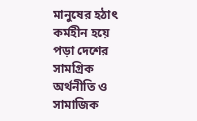মানুষের হঠাৎ কর্মহীন হয়ে পড়া দেশের সামগ্রিক অর্থনীতি ও সামাজিক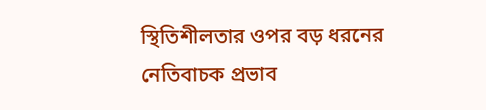স্থিতিশীলতার ওপর বড় ধরনের নেতিবাচক প্রভাব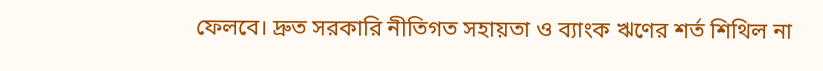ফেলবে। দ্রুত সরকারি নীতিগত সহায়তা ও ব্যাংক ঋণের শর্ত শিথিল না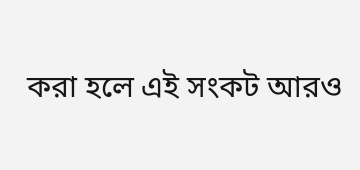করা হলে এই সংকট আরও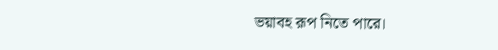ভয়াবহ রূপ নিতে পারে।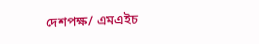দেশপক্ষ/ এমএইচ